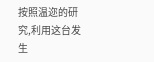按照温迩的研究,利用这台发生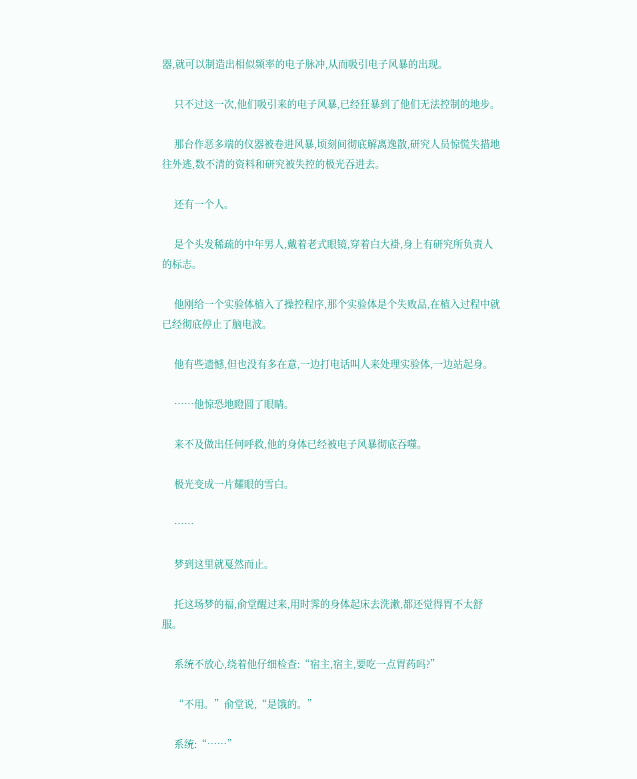器,就可以制造出相似频率的电子脉冲,从而吸引电子风暴的出现。

    只不过这一次,他们吸引来的电子风暴,已经狂暴到了他们无法控制的地步。

    那台作恶多端的仪器被卷进风暴,顷刻间彻底解离逸散,研究人员惊慌失措地往外逃,数不清的资料和研究被失控的极光吞进去。

    还有一个人。

    是个头发稀疏的中年男人,戴着老式眼镜,穿着白大褂,身上有研究所负责人的标志。

    他刚给一个实验体植入了操控程序,那个实验体是个失败品,在植入过程中就已经彻底停止了脑电波。

    他有些遗憾,但也没有多在意,一边打电话叫人来处理实验体,一边站起身。

    ……他惊恐地瞪圆了眼睛。

    来不及做出任何呼救,他的身体已经被电子风暴彻底吞噬。

    极光变成一片耀眼的雪白。

    ……

    梦到这里就戛然而止。

    托这场梦的福,俞堂醒过来,用时霁的身体起床去洗漱,都还觉得胃不太舒服。

    系统不放心,绕着他仔细检查:“宿主,宿主,要吃一点胃药吗?”

    “不用。”俞堂说,“是饿的。”

    系统:“……”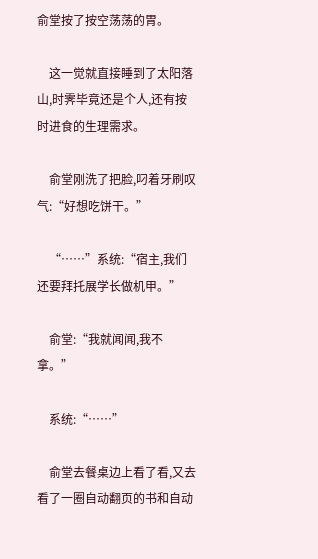俞堂按了按空荡荡的胃。

    这一觉就直接睡到了太阳落山,时霁毕竟还是个人,还有按时进食的生理需求。

    俞堂刚洗了把脸,叼着牙刷叹气:“好想吃饼干。”

    “……”系统:“宿主,我们还要拜托展学长做机甲。”

    俞堂:“我就闻闻,我不拿。”

    系统:“……”

    俞堂去餐桌边上看了看,又去看了一圈自动翻页的书和自动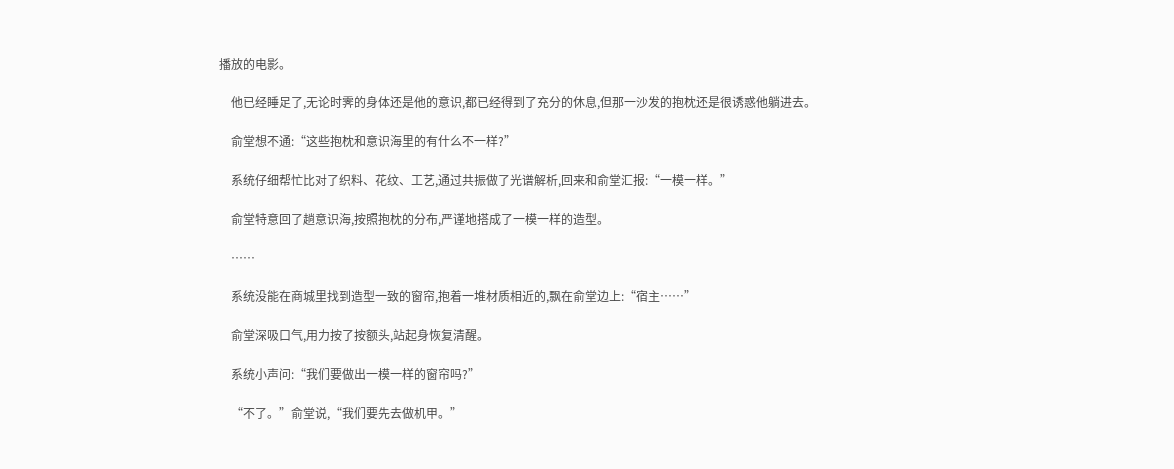播放的电影。

    他已经睡足了,无论时霁的身体还是他的意识,都已经得到了充分的休息,但那一沙发的抱枕还是很诱惑他躺进去。

    俞堂想不通:“这些抱枕和意识海里的有什么不一样?”

    系统仔细帮忙比对了织料、花纹、工艺,通过共振做了光谱解析,回来和俞堂汇报:“一模一样。”

    俞堂特意回了趟意识海,按照抱枕的分布,严谨地搭成了一模一样的造型。

    ……

    系统没能在商城里找到造型一致的窗帘,抱着一堆材质相近的,飘在俞堂边上:“宿主……”

    俞堂深吸口气,用力按了按额头,站起身恢复清醒。

    系统小声问:“我们要做出一模一样的窗帘吗?”

    “不了。”俞堂说,“我们要先去做机甲。”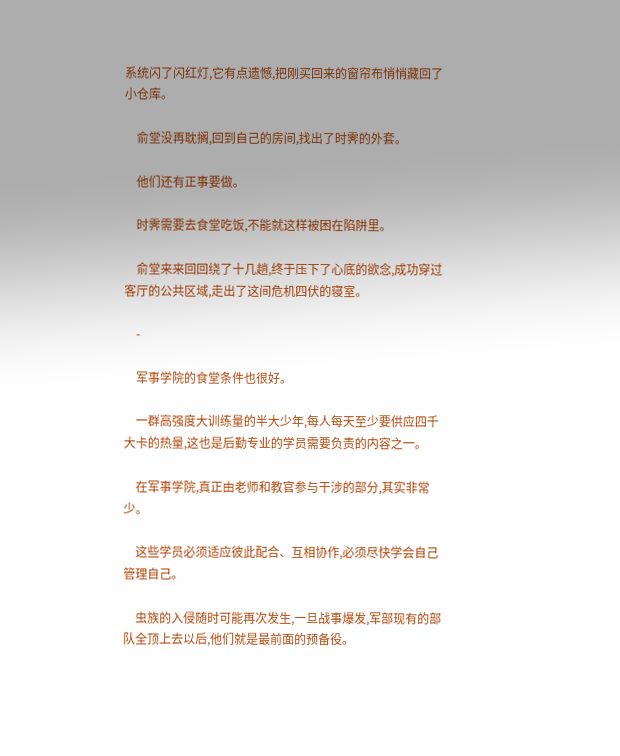系统闪了闪红灯,它有点遗憾,把刚买回来的窗帘布悄悄藏回了小仓库。

    俞堂没再耽搁,回到自己的房间,找出了时霁的外套。

    他们还有正事要做。

    时霁需要去食堂吃饭,不能就这样被困在陷阱里。

    俞堂来来回回绕了十几趟,终于压下了心底的欲念,成功穿过客厅的公共区域,走出了这间危机四伏的寝室。

    -

    军事学院的食堂条件也很好。

    一群高强度大训练量的半大少年,每人每天至少要供应四千大卡的热量,这也是后勤专业的学员需要负责的内容之一。

    在军事学院,真正由老师和教官参与干涉的部分,其实非常少。

    这些学员必须适应彼此配合、互相协作,必须尽快学会自己管理自己。

    虫族的入侵随时可能再次发生,一旦战事爆发,军部现有的部队全顶上去以后,他们就是最前面的预备役。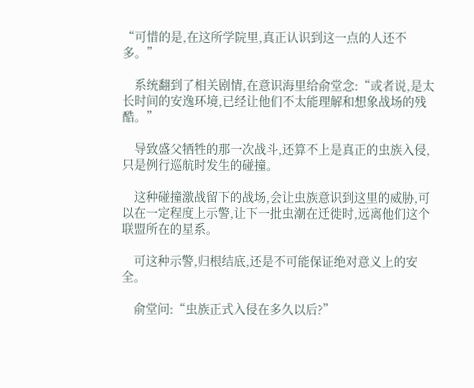“可惜的是,在这所学院里,真正认识到这一点的人还不多。”

    系统翻到了相关剧情,在意识海里给俞堂念:“或者说,是太长时间的安逸环境,已经让他们不太能理解和想象战场的残酷。”

    导致盛父牺牲的那一次战斗,还算不上是真正的虫族入侵,只是例行巡航时发生的碰撞。

    这种碰撞激战留下的战场,会让虫族意识到这里的威胁,可以在一定程度上示警,让下一批虫潮在迁徙时,远离他们这个联盟所在的星系。

    可这种示警,归根结底,还是不可能保证绝对意义上的安全。

    俞堂问:“虫族正式入侵在多久以后?”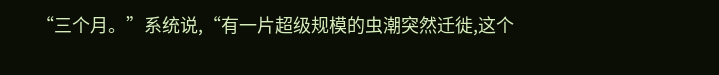“三个月。”系统说,“有一片超级规模的虫潮突然迁徙,这个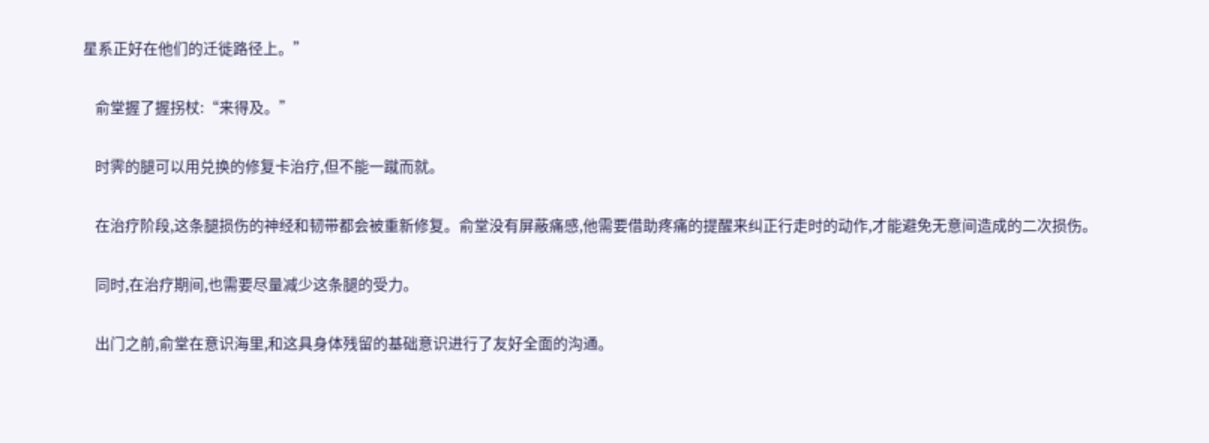星系正好在他们的迁徙路径上。”

    俞堂握了握拐杖:“来得及。”

    时霁的腿可以用兑换的修复卡治疗,但不能一蹴而就。

    在治疗阶段,这条腿损伤的神经和韧带都会被重新修复。俞堂没有屏蔽痛感,他需要借助疼痛的提醒来纠正行走时的动作,才能避免无意间造成的二次损伤。

    同时,在治疗期间,也需要尽量减少这条腿的受力。

    出门之前,俞堂在意识海里,和这具身体残留的基础意识进行了友好全面的沟通。